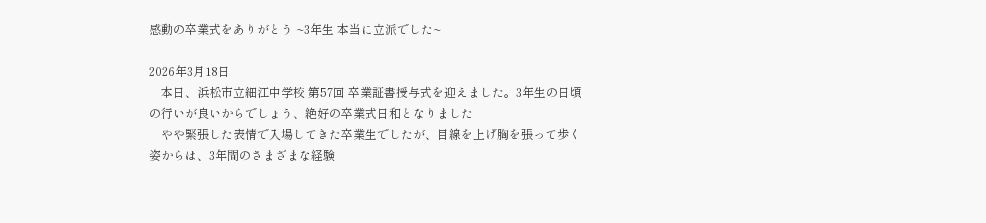感動の卒業式をありがとう ~3年生 本当に立派でした~

2026年3月18日
    本日、浜松市立細江中学校 第57回 卒業証書授与式を迎えました。3年生の日頃の行いが良いからでしょう、絶好の卒業式日和となりました
    やや緊張した表情で入場してきた卒業生でしたが、目線を上げ胸を張って歩く姿からは、3年間のさまざまな経験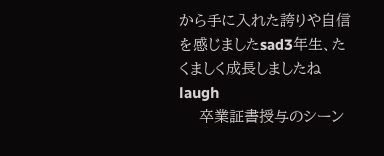から手に入れた誇りや自信を感じましたsad3年生、たくましく成長しましたねlaugh
    卒業証書授与のシーン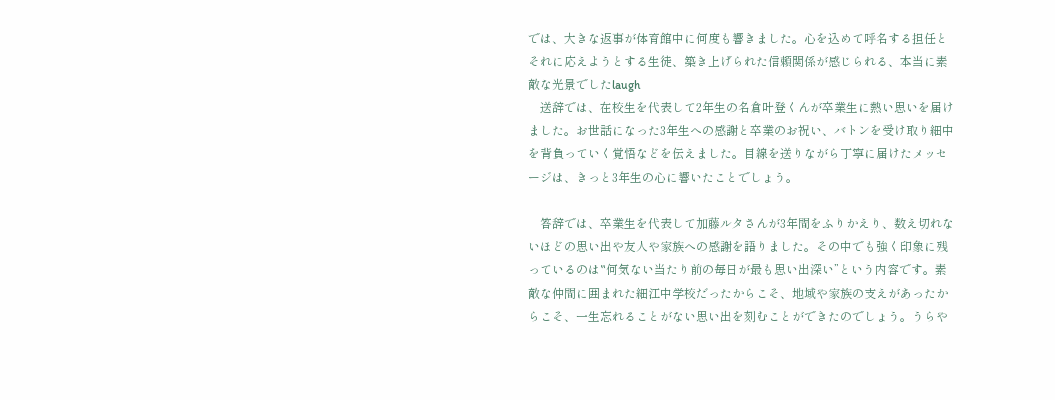では、大きな返事が体育館中に何度も響きました。心を込めて呼名する担任とそれに応えようとする生徒、築き上げられた信頼関係が感じられる、本当に素敵な光景でしたlaugh
    送辞では、在校生を代表して2年生の名倉叶登くんが卒業生に熱い思いを届けました。お世話になった3年生への感謝と卒業のお祝い、バトンを受け取り細中を背負っていく覚悟などを伝えました。目線を送りながら丁寧に届けたメッセージは、きっと3年生の心に響いたことでしょう。

    答辞では、卒業生を代表して加藤ルタさんが3年間をふりかえり、数え切れないほどの思い出や友人や家族への感謝を語りました。その中でも強く印象に残っているのは‟何気ない当たり前の毎日が最も思い出深い”という内容です。素敵な仲間に囲まれた細江中学校だったからこそ、地域や家族の支えがあったからこそ、一生忘れることがない思い出を刻むことができたのでしょう。うらや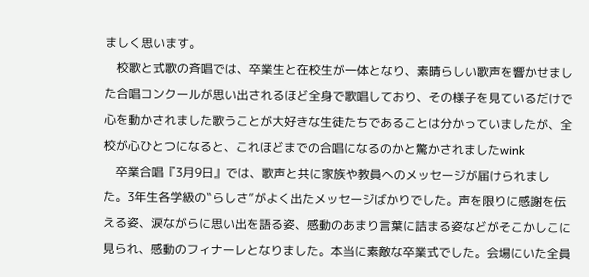ましく思います。
    校歌と式歌の斉唱では、卒業生と在校生が一体となり、素晴らしい歌声を響かせました合唱コンクールが思い出されるほど全身で歌唱しており、その様子を見ているだけで心を動かされました歌うことが大好きな生徒たちであることは分かっていましたが、全校が心ひとつになると、これほどまでの合唱になるのかと驚かされましたwink
    卒業合唱『3月9日』では、歌声と共に家族や教員へのメッセージが届けられました。3年生各学級の‟らしさ”がよく出たメッセージばかりでした。声を限りに感謝を伝える姿、涙ながらに思い出を語る姿、感動のあまり言葉に詰まる姿などがそこかしこに見られ、感動のフィナーレとなりました。本当に素敵な卒業式でした。会場にいた全員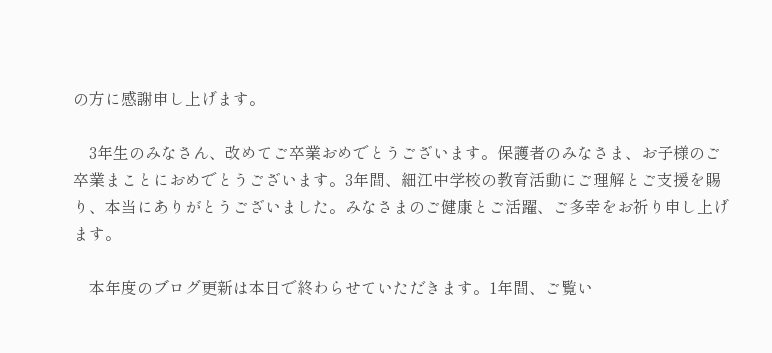の方に感謝申し上げます。

    3年生のみなさん、改めてご卒業おめでとうございます。保護者のみなさま、お子様のご卒業まことにおめでとうございます。3年間、細江中学校の教育活動にご理解とご支援を賜り、本当にありがとうございました。みなさまのご健康とご活躍、ご多幸をお祈り申し上げます。

    本年度のブログ更新は本日で終わらせていただきます。1年間、ご覧い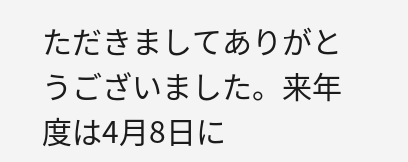ただきましてありがとうございました。来年度は4月8日に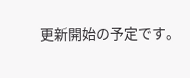更新開始の予定です。